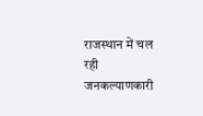राजस्थान में चल रही जनकल्याणकारी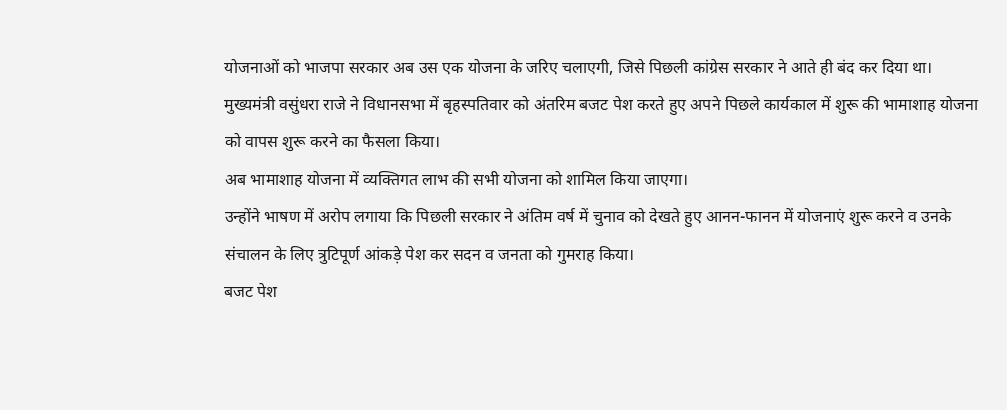योजनाओं को भाजपा सरकार अब उस एक योजना के जरिए चलाएगी, जिसे पिछली कांग्रेस सरकार ने आते ही बंद कर दिया था।
मुख्यमंत्री वसुंधरा राजे ने विधानसभा में बृहस्पतिवार को अंतरिम बजट पेश करते हुए अपने पिछले कार्यकाल में शुरू की भामाशाह योजना को वापस शुरू करने का फैसला किया।
अब भामाशाह योजना में व्यक्तिगत लाभ की सभी योजना को शामिल किया जाएगा।
उन्होंने भाषण में अरोप लगाया कि पिछली सरकार ने अंतिम वर्ष में चुनाव को देखते हुए आनन-फानन में योजनाएं शुरू करने व उनके संचालन के लिए त्रुटिपूर्ण आंकड़े पेश कर सदन व जनता को गुमराह किया।
बजट पेश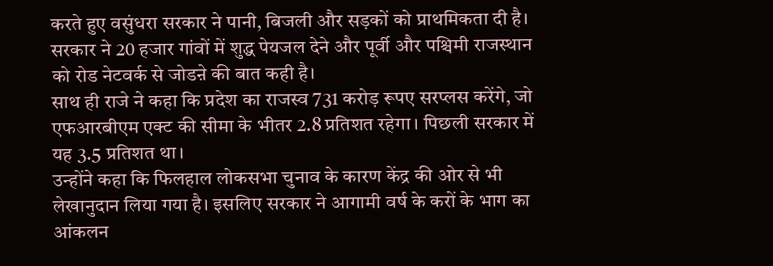करते हुए वसुंधरा सरकार ने पानी, बिजली और सड़कों को प्राथमिकता दी है। सरकार ने 20 हजार गांवों में शुद्ध पेयजल देने और पूर्वी और पश्चिमी राजस्थान को रोड नेटवर्क से जोडऩे की बात कही है।
साथ ही राजे ने कहा कि प्रदेश का राजस्व 731 करोड़ रूपए सरप्लस करेंगे, जो एफआरबीएम एक्ट की सीमा के भीतर 2.8 प्रतिशत रहेगा। पिछली सरकार में यह 3.5 प्रतिशत था।
उन्होंने कहा कि फिलहाल लोकसभा चुनाव के कारण केंद्र की ओर से भी लेखानुदान लिया गया है। इसलिए सरकार ने आगामी वर्ष के करों के भाग का आंकलन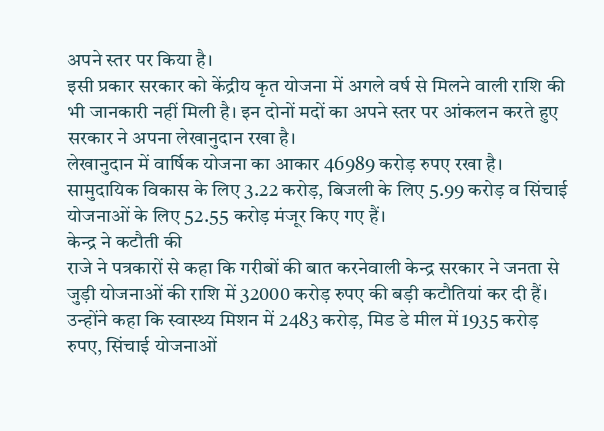अपने स्तर पर किया है।
इसी प्रकार सरकार को केंद्रीय कृत योजना में अगले वर्ष से मिलने वाली राशि की भी जानकारी नहीं मिली है। इन दोनों मदों का अपने स्तर पर आंकलन करते हुए सरकार ने अपना लेखानुदान रखा है।
लेखानुदान में वार्षिक योजना का आकार 46989 करोड़ रुपए रखा है। सामुदायिक विकास के लिए 3.22 करोड़, बिजली के लिए 5.99 करोड़ व सिंचाई योजनाओं के लिए 52.55 करोड़ मंजूर किए गए हैं।
केन्द्र ने कटौती की
राजे ने पत्रकारों से कहा कि गरीबों की बात करनेवाली केन्द्र सरकार ने जनता से जुड़ी योजनाओं की राशि में 32000 करोड़ रुपए की बड़ी कटौतियां कर दी हैं।
उन्होंने कहा कि स्वास्थ्य मिशन में 2483 करोड़, मिड डे मील में 1935 करोड़ रुपए, सिंचाई योजनाओं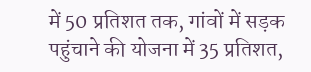में 50 प्रतिशत तक, गांवों में सड़क पहुंचाने की योजना में 35 प्रतिशत,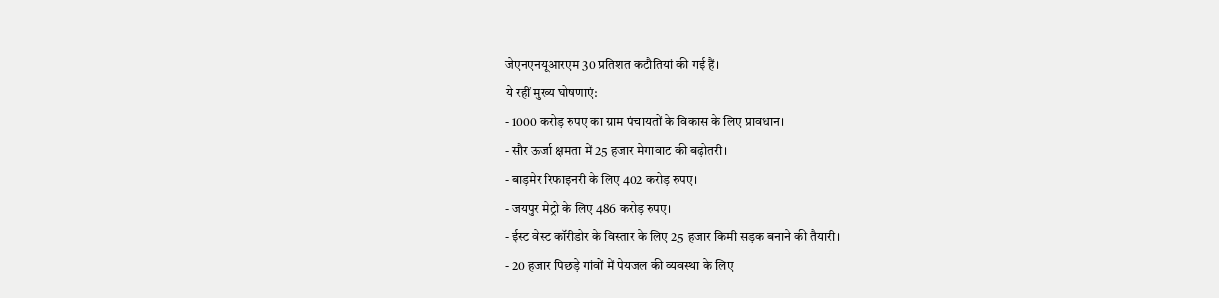जेएनएनयूआरएम 30 प्रतिशत कटौतियां की गई हैं।
ये रहीं मुख्य घोषणाएं:
- 1000 करोड़ रुपए का ग्राम पंचायतों के विकास के लिए प्रावधान।
- सौर ऊर्जा क्षमता में 25 हजार मेगावाट की बढ़ोतरी।
- बाड़मेर रिफाइनरी के लिए 402 करोड़ रुपए।
- जयपुर मेट्रो के लिए 486 करोड़ रुपए।
- ईस्ट वेस्ट कॉरीडोर के विस्तार के लिए 25 हजार किमी सड़क बनाने की तैयारी।
- 20 हजार पिछड़े गांवों में पेयजल की व्यवस्था के लिए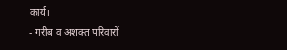कार्य।
- गरीब व अशक्त परिवारों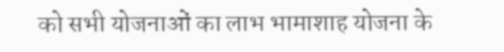को सभी योजनाओं का लाभ भामाशाह योजना के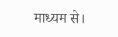माध्यम से।